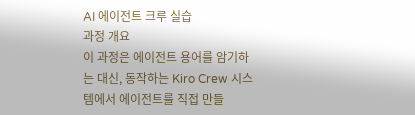AI 에이전트 크루 실습
과정 개요
이 과정은 에이전트 용어를 암기하는 대신, 동작하는 Kiro Crew 시스템에서 에이전트를 직접 만들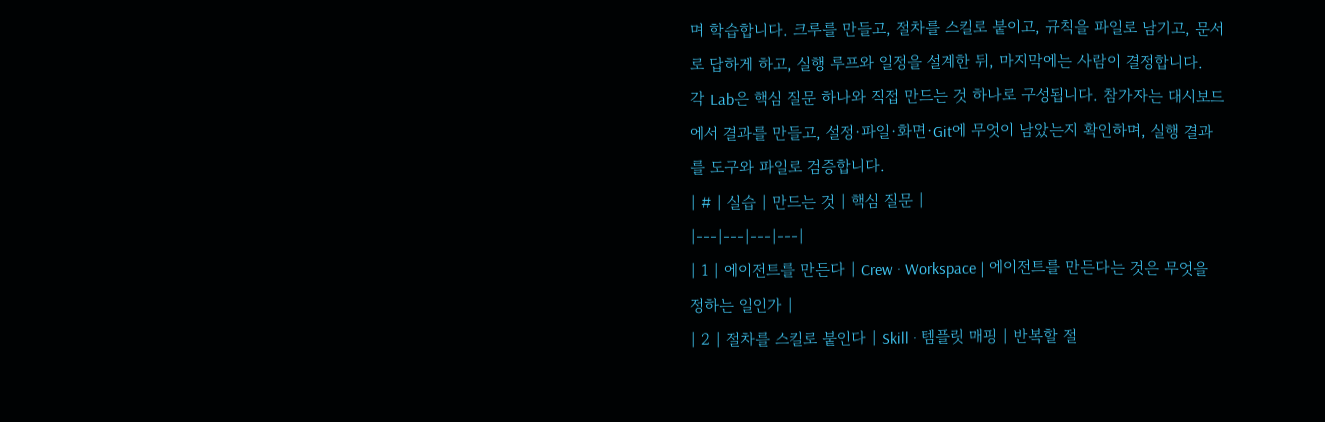며 학습합니다. 크루를 만들고, 절차를 스킬로 붙이고, 규칙을 파일로 남기고, 문서로 답하게 하고, 실행 루프와 일정을 설계한 뒤, 마지막에는 사람이 결정합니다.
각 Lab은 핵심 질문 하나와 직접 만드는 것 하나로 구성됩니다. 참가자는 대시보드에서 결과를 만들고, 설정·파일·화면·Git에 무엇이 남았는지 확인하며, 실행 결과를 도구와 파일로 검증합니다.
| # | 실습 | 만드는 것 | 핵심 질문 |
|---|---|---|---|
| 1 | 에이전트를 만든다 | Crew · Workspace | 에이전트를 만든다는 것은 무엇을 정하는 일인가 |
| 2 | 절차를 스킬로 붙인다 | Skill · 템플릿 매핑 | 반복할 절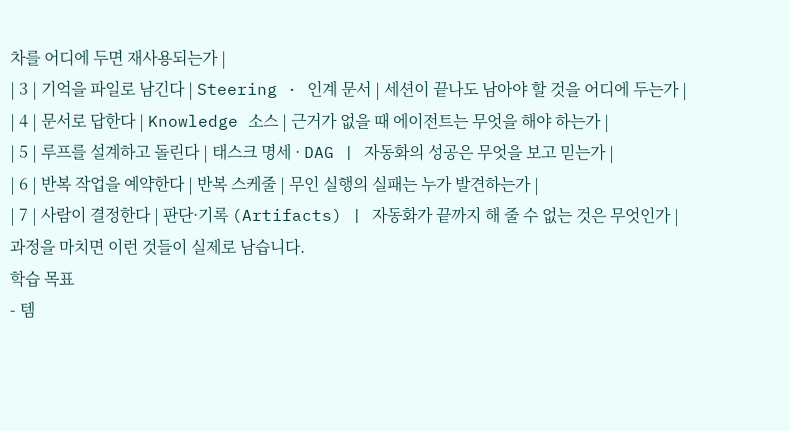차를 어디에 두면 재사용되는가 |
| 3 | 기억을 파일로 남긴다 | Steering · 인계 문서 | 세션이 끝나도 남아야 할 것을 어디에 두는가 |
| 4 | 문서로 답한다 | Knowledge 소스 | 근거가 없을 때 에이전트는 무엇을 해야 하는가 |
| 5 | 루프를 설계하고 돌린다 | 태스크 명세 · DAG | 자동화의 성공은 무엇을 보고 믿는가 |
| 6 | 반복 작업을 예약한다 | 반복 스케줄 | 무인 실행의 실패는 누가 발견하는가 |
| 7 | 사람이 결정한다 | 판단·기록 (Artifacts) | 자동화가 끝까지 해 줄 수 없는 것은 무엇인가 |
과정을 마치면 이런 것들이 실제로 남습니다.
학습 목표
- 템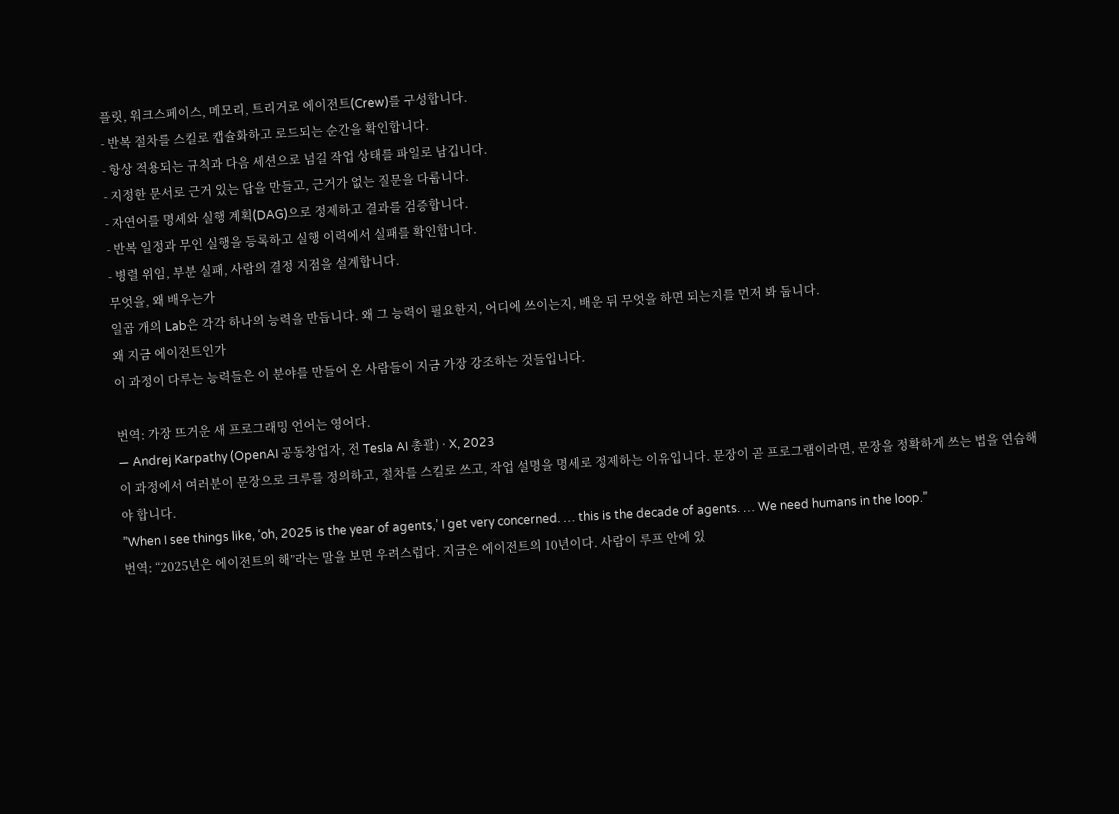플릿, 워크스페이스, 메모리, 트리거로 에이전트(Crew)를 구성합니다.
- 반복 절차를 스킬로 캡슐화하고 로드되는 순간을 확인합니다.
- 항상 적용되는 규칙과 다음 세션으로 넘길 작업 상태를 파일로 남깁니다.
- 지정한 문서로 근거 있는 답을 만들고, 근거가 없는 질문을 다룹니다.
- 자연어를 명세와 실행 계획(DAG)으로 정제하고 결과를 검증합니다.
- 반복 일정과 무인 실행을 등록하고 실행 이력에서 실패를 확인합니다.
- 병렬 위임, 부분 실패, 사람의 결정 지점을 설계합니다.
무엇을, 왜 배우는가
일곱 개의 Lab은 각각 하나의 능력을 만듭니다. 왜 그 능력이 필요한지, 어디에 쓰이는지, 배운 뒤 무엇을 하면 되는지를 먼저 봐 둡니다.
왜 지금 에이전트인가
이 과정이 다루는 능력들은 이 분야를 만들어 온 사람들이 지금 가장 강조하는 것들입니다.

번역: 가장 뜨거운 새 프로그래밍 언어는 영어다.
— Andrej Karpathy (OpenAI 공동창업자, 전 Tesla AI 총괄) · X, 2023
이 과정에서 여러분이 문장으로 크루를 정의하고, 절차를 스킬로 쓰고, 작업 설명을 명세로 정제하는 이유입니다. 문장이 곧 프로그램이라면, 문장을 정확하게 쓰는 법을 연습해야 합니다.
”When I see things like, ‘oh, 2025 is the year of agents,’ I get very concerned. … this is the decade of agents. … We need humans in the loop.”
번역: “2025년은 에이전트의 해”라는 말을 보면 우려스럽다. 지금은 에이전트의 10년이다. 사람이 루프 안에 있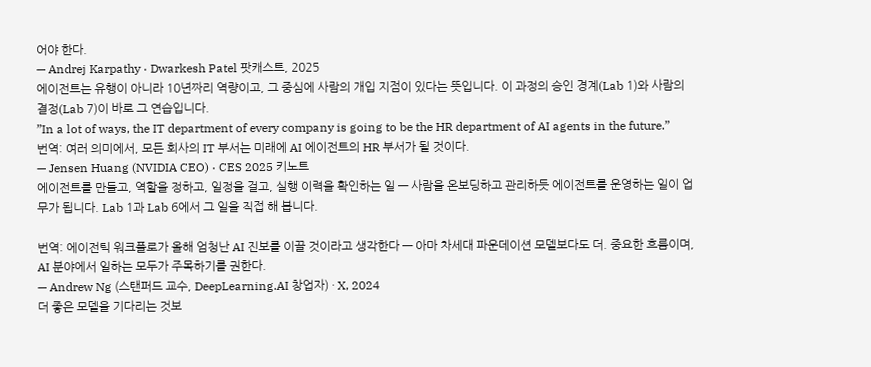어야 한다.
— Andrej Karpathy · Dwarkesh Patel 팟캐스트, 2025
에이전트는 유행이 아니라 10년짜리 역량이고, 그 중심에 사람의 개입 지점이 있다는 뜻입니다. 이 과정의 승인 경계(Lab 1)와 사람의 결정(Lab 7)이 바로 그 연습입니다.
”In a lot of ways, the IT department of every company is going to be the HR department of AI agents in the future.”
번역: 여러 의미에서, 모든 회사의 IT 부서는 미래에 AI 에이전트의 HR 부서가 될 것이다.
— Jensen Huang (NVIDIA CEO) · CES 2025 키노트
에이전트를 만들고, 역할을 정하고, 일정을 걸고, 실행 이력을 확인하는 일 — 사람을 온보딩하고 관리하듯 에이전트를 운영하는 일이 업무가 됩니다. Lab 1과 Lab 6에서 그 일을 직접 해 봅니다.

번역: 에이전틱 워크플로가 올해 엄청난 AI 진보를 이끌 것이라고 생각한다 — 아마 차세대 파운데이션 모델보다도 더. 중요한 흐름이며, AI 분야에서 일하는 모두가 주목하기를 권한다.
— Andrew Ng (스탠퍼드 교수, DeepLearning.AI 창업자) · X, 2024
더 좋은 모델을 기다리는 것보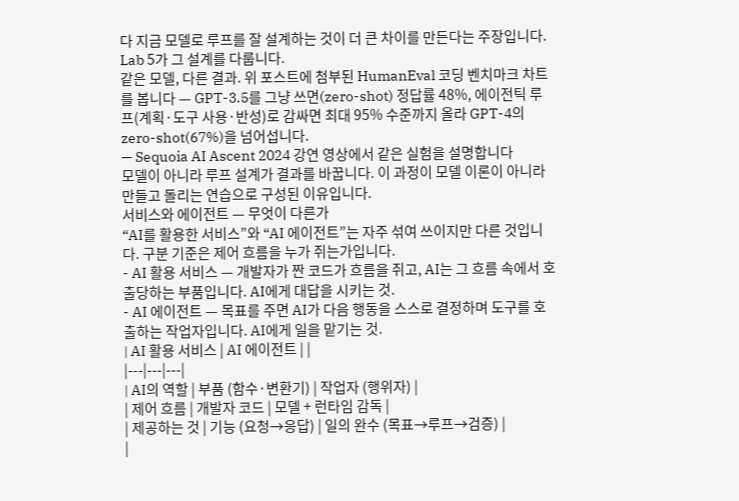다 지금 모델로 루프를 잘 설계하는 것이 더 큰 차이를 만든다는 주장입니다. Lab 5가 그 설계를 다룹니다.
같은 모델, 다른 결과. 위 포스트에 첨부된 HumanEval 코딩 벤치마크 차트를 봅니다 — GPT-3.5를 그냥 쓰면(zero-shot) 정답률 48%, 에이전틱 루프(계획·도구 사용·반성)로 감싸면 최대 95% 수준까지 올라 GPT-4의 zero-shot(67%)을 넘어섭니다.
— Sequoia AI Ascent 2024 강연 영상에서 같은 실험을 설명합니다
모델이 아니라 루프 설계가 결과를 바꿉니다. 이 과정이 모델 이론이 아니라 만들고 돌리는 연습으로 구성된 이유입니다.
서비스와 에이전트 — 무엇이 다른가
“AI를 활용한 서비스”와 “AI 에이전트”는 자주 섞여 쓰이지만 다른 것입니다. 구분 기준은 제어 흐름을 누가 쥐는가입니다.
- AI 활용 서비스 — 개발자가 짠 코드가 흐름을 쥐고, AI는 그 흐름 속에서 호출당하는 부품입니다. AI에게 대답을 시키는 것.
- AI 에이전트 — 목표를 주면 AI가 다음 행동을 스스로 결정하며 도구를 호출하는 작업자입니다. AI에게 일을 맡기는 것.
| AI 활용 서비스 | AI 에이전트 | |
|---|---|---|
| AI의 역할 | 부품 (함수·변환기) | 작업자 (행위자) |
| 제어 흐름 | 개발자 코드 | 모델 + 런타임 감독 |
| 제공하는 것 | 기능 (요청→응답) | 일의 완수 (목표→루프→검증) |
|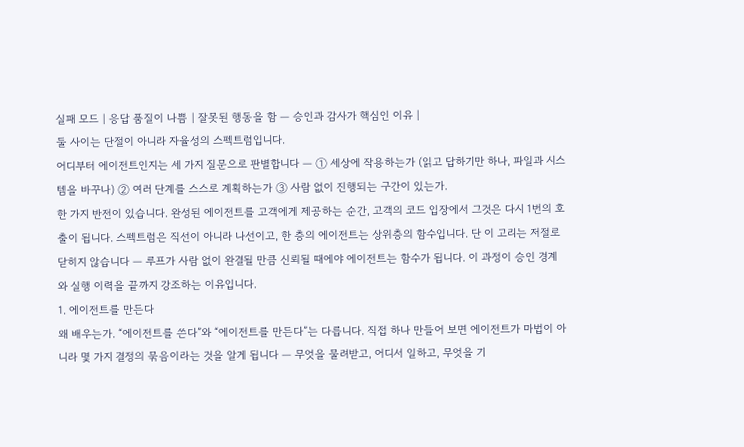실패 모드 | 응답 품질이 나쁨 | 잘못된 행동을 함 — 승인과 감사가 핵심인 이유 |
둘 사이는 단절이 아니라 자율성의 스펙트럼입니다.
어디부터 에이전트인지는 세 가지 질문으로 판별합니다 — ① 세상에 작용하는가 (읽고 답하기만 하나, 파일과 시스템을 바꾸나) ② 여러 단계를 스스로 계획하는가 ③ 사람 없이 진행되는 구간이 있는가.
한 가지 반전이 있습니다. 완성된 에이전트를 고객에게 제공하는 순간, 고객의 코드 입장에서 그것은 다시 1번의 호출이 됩니다. 스펙트럼은 직선이 아니라 나선이고, 한 층의 에이전트는 상위층의 함수입니다. 단 이 고리는 저절로 닫히지 않습니다 — 루프가 사람 없이 완결될 만큼 신뢰될 때에야 에이전트는 함수가 됩니다. 이 과정이 승인 경계와 실행 이력을 끝까지 강조하는 이유입니다.
1. 에이전트를 만든다
왜 배우는가. “에이전트를 쓴다”와 “에이전트를 만든다”는 다릅니다. 직접 하나 만들어 보면 에이전트가 마법이 아니라 몇 가지 결정의 묶음이라는 것을 알게 됩니다 — 무엇을 물려받고, 어디서 일하고, 무엇을 기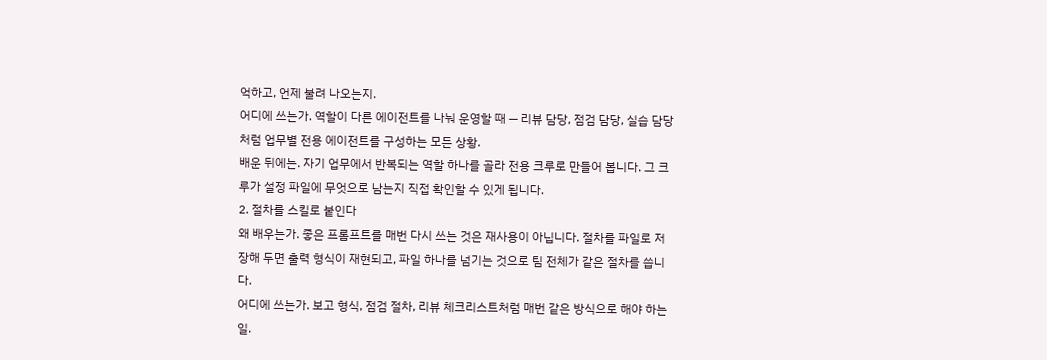억하고, 언제 불려 나오는지.
어디에 쓰는가. 역할이 다른 에이전트를 나눠 운영할 때 — 리뷰 담당, 점검 담당, 실습 담당처럼 업무별 전용 에이전트를 구성하는 모든 상황.
배운 뒤에는. 자기 업무에서 반복되는 역할 하나를 골라 전용 크루로 만들어 봅니다. 그 크루가 설정 파일에 무엇으로 남는지 직접 확인할 수 있게 됩니다.
2. 절차를 스킬로 붙인다
왜 배우는가. 좋은 프롬프트를 매번 다시 쓰는 것은 재사용이 아닙니다. 절차를 파일로 저장해 두면 출력 형식이 재현되고, 파일 하나를 넘기는 것으로 팀 전체가 같은 절차를 씁니다.
어디에 쓰는가. 보고 형식, 점검 절차, 리뷰 체크리스트처럼 매번 같은 방식으로 해야 하는 일.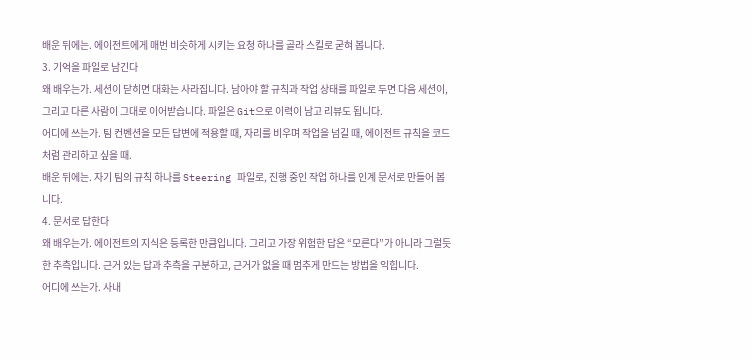배운 뒤에는. 에이전트에게 매번 비슷하게 시키는 요청 하나를 골라 스킬로 굳혀 봅니다.
3. 기억을 파일로 남긴다
왜 배우는가. 세션이 닫히면 대화는 사라집니다. 남아야 할 규칙과 작업 상태를 파일로 두면 다음 세션이, 그리고 다른 사람이 그대로 이어받습니다. 파일은 Git으로 이력이 남고 리뷰도 됩니다.
어디에 쓰는가. 팀 컨벤션을 모든 답변에 적용할 때, 자리를 비우며 작업을 넘길 때, 에이전트 규칙을 코드처럼 관리하고 싶을 때.
배운 뒤에는. 자기 팀의 규칙 하나를 Steering 파일로, 진행 중인 작업 하나를 인계 문서로 만들어 봅니다.
4. 문서로 답한다
왜 배우는가. 에이전트의 지식은 등록한 만큼입니다. 그리고 가장 위험한 답은 “모른다”가 아니라 그럴듯한 추측입니다. 근거 있는 답과 추측을 구분하고, 근거가 없을 때 멈추게 만드는 방법을 익힙니다.
어디에 쓰는가. 사내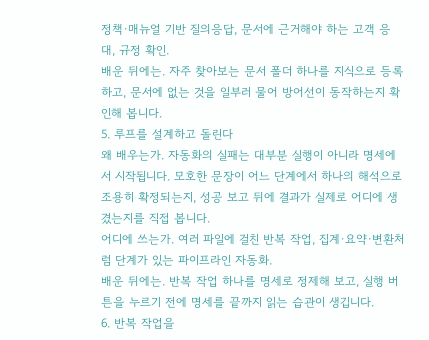정책·매뉴얼 기반 질의응답, 문서에 근거해야 하는 고객 응대, 규정 확인.
배운 뒤에는. 자주 찾아보는 문서 폴더 하나를 지식으로 등록하고, 문서에 없는 것을 일부러 물어 방어선이 동작하는지 확인해 봅니다.
5. 루프를 설계하고 돌린다
왜 배우는가. 자동화의 실패는 대부분 실행이 아니라 명세에서 시작됩니다. 모호한 문장이 어느 단계에서 하나의 해석으로 조용히 확정되는지, 성공 보고 뒤에 결과가 실제로 어디에 생겼는지를 직접 봅니다.
어디에 쓰는가. 여러 파일에 걸친 반복 작업, 집계·요약·변환처럼 단계가 있는 파이프라인 자동화.
배운 뒤에는. 반복 작업 하나를 명세로 정제해 보고, 실행 버튼을 누르기 전에 명세를 끝까지 읽는 습관이 생깁니다.
6. 반복 작업을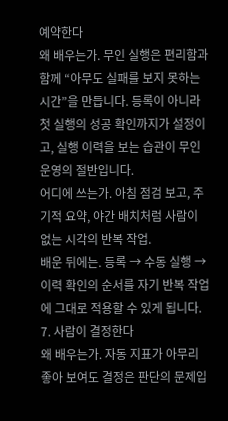예약한다
왜 배우는가. 무인 실행은 편리함과 함께 “아무도 실패를 보지 못하는 시간”을 만듭니다. 등록이 아니라 첫 실행의 성공 확인까지가 설정이고, 실행 이력을 보는 습관이 무인 운영의 절반입니다.
어디에 쓰는가. 아침 점검 보고, 주기적 요약, 야간 배치처럼 사람이 없는 시각의 반복 작업.
배운 뒤에는. 등록 → 수동 실행 → 이력 확인의 순서를 자기 반복 작업에 그대로 적용할 수 있게 됩니다.
7. 사람이 결정한다
왜 배우는가. 자동 지표가 아무리 좋아 보여도 결정은 판단의 문제입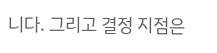니다. 그리고 결정 지점은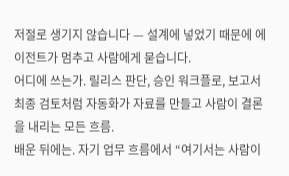저절로 생기지 않습니다 — 설계에 넣었기 때문에 에이전트가 멈추고 사람에게 묻습니다.
어디에 쓰는가. 릴리스 판단, 승인 워크플로, 보고서 최종 검토처럼 자동화가 자료를 만들고 사람이 결론을 내리는 모든 흐름.
배운 뒤에는. 자기 업무 흐름에서 “여기서는 사람이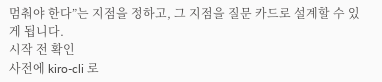멈춰야 한다”는 지점을 정하고, 그 지점을 질문 카드로 설계할 수 있게 됩니다.
시작 전 확인
사전에 kiro-cli 로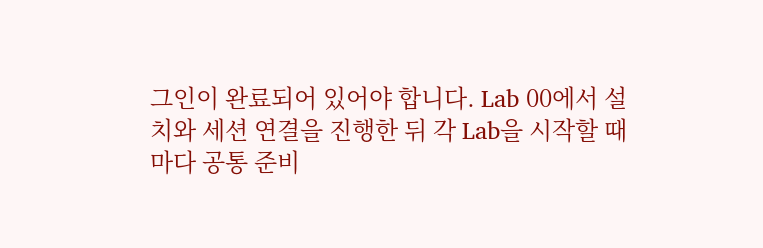그인이 완료되어 있어야 합니다. Lab 00에서 설치와 세션 연결을 진행한 뒤 각 Lab을 시작할 때마다 공통 준비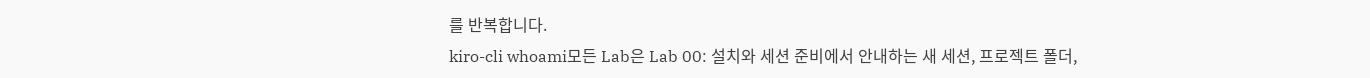를 반복합니다.
kiro-cli whoami모든 Lab은 Lab 00: 설치와 세션 준비에서 안내하는 새 세션, 프로젝트 폴더,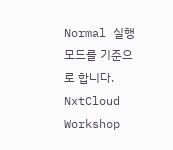Normal 실행 모드를 기준으로 합니다.
NxtCloud Workshop